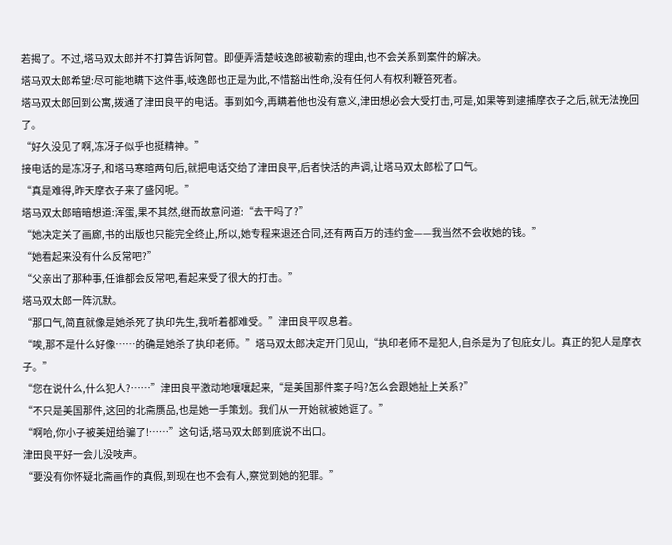若揭了。不过,塔马双太郎并不打算告诉阿菅。即便弄清楚岐逸郎被勒索的理由,也不会关系到案件的解决。
塔马双太郎希望:尽可能地瞒下这件事,岐逸郎也正是为此,不惜豁出性命,没有任何人有权利鞭笞死者。
塔马双太郎回到公寓,拨通了津田良平的电话。事到如今,再瞒着他也没有意义,津田想必会大受打击,可是,如果等到逮捕摩衣子之后,就无法挽回了。
“好久没见了啊,冻冴子似乎也挺精神。”
接电话的是冻冴子,和塔马寒暄两句后,就把电话交给了津田良平,后者快活的声调,让塔马双太郎松了口气。
“真是难得,昨天摩衣子来了盛冈呢。”
塔马双太郎暗暗想道:浑蛋,果不其然,继而故意问道:“去干吗了?”
“她决定关了画廊,书的出版也只能完全终止,所以,她专程来退还合同,还有两百万的违约金——我当然不会收她的钱。”
“她看起来没有什么反常吧?”
“父亲出了那种事,任谁都会反常吧,看起来受了很大的打击。”
塔马双太郎一阵沉默。
“那口气,简直就像是她杀死了执印先生,我听着都难受。”津田良平叹息着。
“唉,那不是什么好像……的确是她杀了执印老师。”塔马双太郎决定开门见山,“执印老师不是犯人,自杀是为了包庇女儿。真正的犯人是摩衣子。”
“您在说什么,什么犯人?……”津田良平激动地嚷嚷起来,“是美国那件案子吗?怎么会跟她扯上关系?”
“不只是美国那件,这回的北斋赝品,也是她一手策划。我们从一开始就被她诓了。”
“啊哈,你小子被美妞给骗了!……”这句话,塔马双太郎到底说不出口。
津田良平好一会儿没吱声。
“要没有你怀疑北斋画作的真假,到现在也不会有人,察觉到她的犯罪。”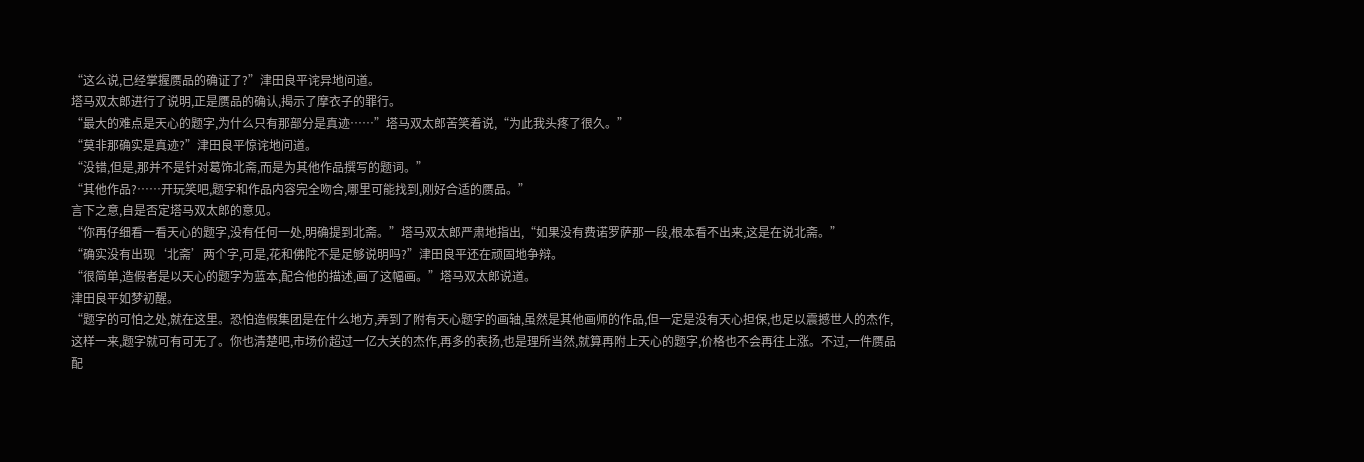“这么说,已经掌握赝品的确证了?”津田良平诧异地问道。
塔马双太郎进行了说明,正是赝品的确认,揭示了摩衣子的罪行。
“最大的难点是天心的题字,为什么只有那部分是真迹……”塔马双太郎苦笑着说,“为此我头疼了很久。”
“莫非那确实是真迹?”津田良平惊诧地问道。
“没错,但是,那并不是针对葛饰北斋,而是为其他作品撰写的题词。”
“其他作品?……开玩笑吧,题字和作品内容完全吻合,哪里可能找到,刚好合适的赝品。”
言下之意,自是否定塔马双太郎的意见。
“你再仔细看一看天心的题字,没有任何一处,明确提到北斋。”塔马双太郎严肃地指出,“如果没有费诺罗萨那一段,根本看不出来,这是在说北斋。”
“确实没有出现‘北斋’两个字,可是,花和佛陀不是足够说明吗?”津田良平还在顽固地争辩。
“很简单,造假者是以天心的题字为蓝本,配合他的描述,画了这幅画。”塔马双太郎说道。
津田良平如梦初醒。
“题字的可怕之处,就在这里。恐怕造假集团是在什么地方,弄到了附有天心题字的画轴,虽然是其他画师的作品,但一定是没有天心担保,也足以震撼世人的杰作,这样一来,题字就可有可无了。你也清楚吧,市场价超过一亿大关的杰作,再多的表扬,也是理所当然,就算再附上天心的题字,价格也不会再往上涨。不过,一件赝品配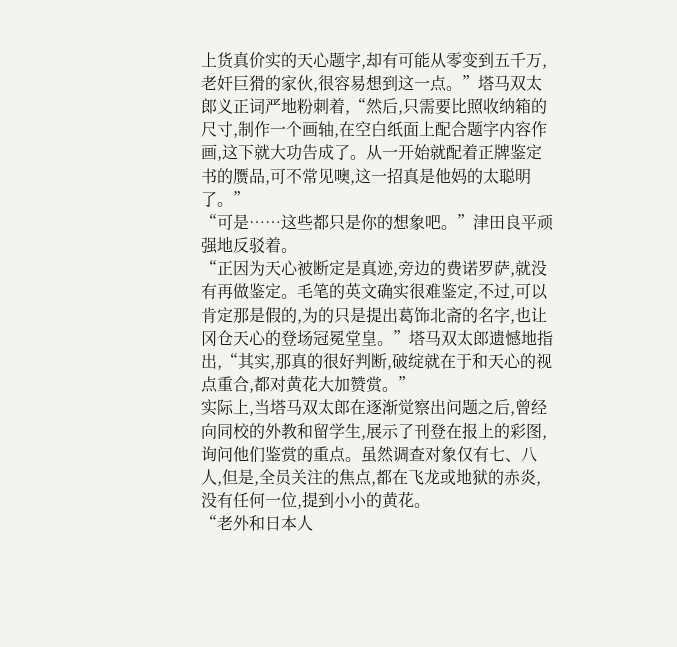上货真价实的天心题字,却有可能从零变到五千万,老奸巨猾的家伙,很容易想到这一点。”塔马双太郎义正词严地粉刺着,“然后,只需要比照收纳箱的尺寸,制作一个画轴,在空白纸面上配合题字内容作画,这下就大功告成了。从一开始就配着正牌鉴定书的赝品,可不常见噢,这一招真是他妈的太聪明了。”
“可是……这些都只是你的想象吧。”津田良平顽强地反驳着。
“正因为天心被断定是真迹,旁边的费诺罗萨,就没有再做鉴定。毛笔的英文确实很难鉴定,不过,可以肯定那是假的,为的只是提出葛饰北斋的名字,也让冈仓天心的登场冠冕堂皇。”塔马双太郎遗憾地指出,“其实,那真的很好判断,破绽就在于和天心的视点重合,都对黄花大加赞赏。”
实际上,当塔马双太郎在逐渐觉察出问题之后,曾经向同校的外教和留学生,展示了刊登在报上的彩图,询问他们鉴赏的重点。虽然调查对象仅有七、八人,但是,全员关注的焦点,都在飞龙或地狱的赤炎,没有任何一位,提到小小的黄花。
“老外和日本人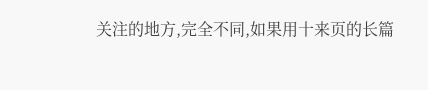关注的地方,完全不同,如果用十来页的长篇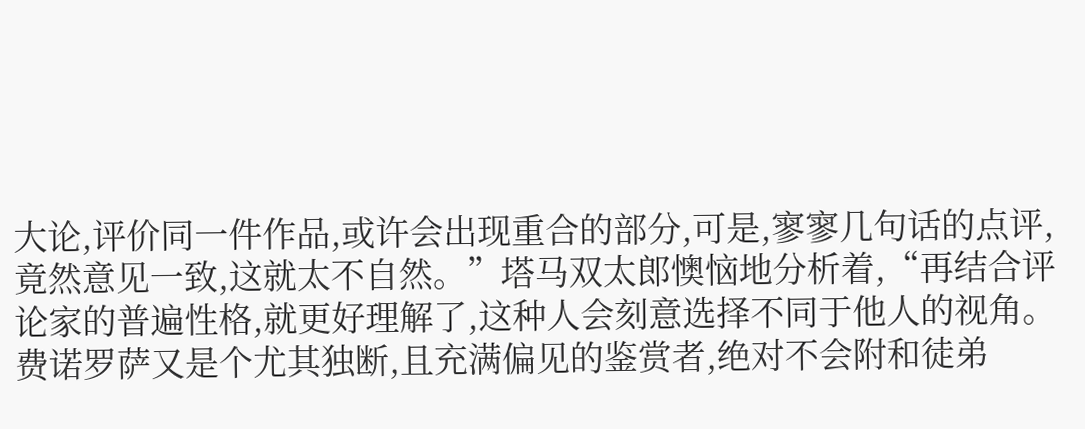大论,评价同一件作品,或许会出现重合的部分,可是,寥寥几句话的点评,竟然意见一致,这就太不自然。”塔马双太郎懊恼地分析着,“再结合评论家的普遍性格,就更好理解了,这种人会刻意选择不同于他人的视角。费诺罗萨又是个尤其独断,且充满偏见的鉴赏者,绝对不会附和徒弟